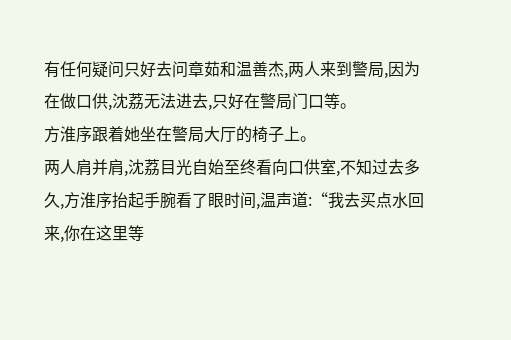有任何疑问只好去问章茹和温善杰,两人来到警局,因为在做口供,沈荔无法进去,只好在警局门口等。
方淮序跟着她坐在警局大厅的椅子上。
两人肩并肩,沈荔目光自始至终看向口供室,不知过去多久,方淮序抬起手腕看了眼时间,温声道:“我去买点水回来,你在这里等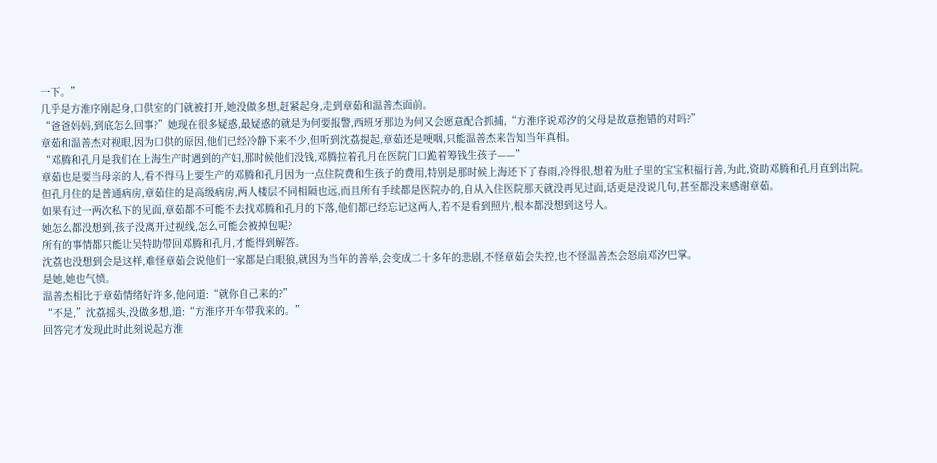一下。”
几乎是方淮序刚起身,口供室的门就被打开,她没做多想,赶紧起身,走到章茹和温善杰面前。
“爸爸妈妈,到底怎么回事?”她现在很多疑惑,最疑惑的就是为何要报警,西班牙那边为何又会愿意配合抓捕,“方淮序说邓汐的父母是故意抱错的对吗?”
章茹和温善杰对视眼,因为口供的原因,他们已经冷静下来不少,但听到沈荔提起,章茹还是哽咽,只能温善杰来告知当年真相。
“邓腾和孔月是我们在上海生产时遇到的产妇,那时候他们没钱,邓腾拉着孔月在医院门口跪着筹钱生孩子——”
章茹也是要当母亲的人,看不得马上要生产的邓腾和孔月因为一点住院费和生孩子的费用,特别是那时候上海还下了春雨,冷得很,想着为肚子里的宝宝积福行善,为此,资助邓腾和孔月直到出院。
但孔月住的是普通病房,章茹住的是高级病房,两人楼层不同相隔也远,而且所有手续都是医院办的,自从入住医院那天就没再见过面,话更是没说几句,甚至都没来感谢章茹。
如果有过一两次私下的见面,章茹都不可能不去找邓腾和孔月的下落,他们都已经忘记这两人,若不是看到照片,根本都没想到这号人。
她怎么都没想到,孩子没离开过视线,怎么可能会被掉包呢?
所有的事情都只能让吴特助带回邓腾和孔月,才能得到解答。
沈荔也没想到会是这样,难怪章茹会说他们一家都是白眼狼,就因为当年的善举,会变成二十多年的悲剧,不怪章茹会失控,也不怪温善杰会怒扇邓汐巴掌。
是她,她也气愤。
温善杰相比于章茹情绪好许多,他问道:“就你自己来的?”
“不是,”沈荔摇头,没做多想,道:“方淮序开车带我来的。”
回答完才发现此时此刻说起方淮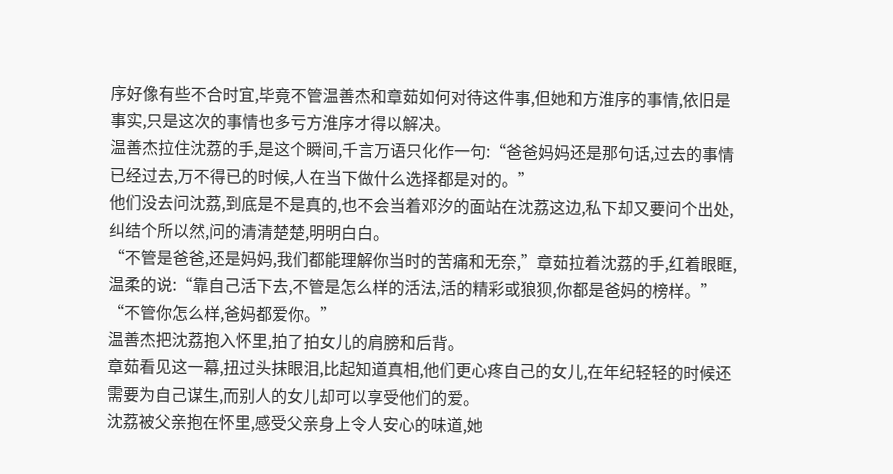序好像有些不合时宜,毕竟不管温善杰和章茹如何对待这件事,但她和方淮序的事情,依旧是事实,只是这次的事情也多亏方淮序才得以解决。
温善杰拉住沈荔的手,是这个瞬间,千言万语只化作一句:“爸爸妈妈还是那句话,过去的事情已经过去,万不得已的时候,人在当下做什么选择都是对的。”
他们没去问沈荔,到底是不是真的,也不会当着邓汐的面站在沈荔这边,私下却又要问个出处,纠结个所以然,问的清清楚楚,明明白白。
“不管是爸爸,还是妈妈,我们都能理解你当时的苦痛和无奈,”章茹拉着沈荔的手,红着眼眶,温柔的说:“靠自己活下去,不管是怎么样的活法,活的精彩或狼狈,你都是爸妈的榜样。”
“不管你怎么样,爸妈都爱你。”
温善杰把沈荔抱入怀里,拍了拍女儿的肩膀和后背。
章茹看见这一幕,扭过头抹眼泪,比起知道真相,他们更心疼自己的女儿,在年纪轻轻的时候还需要为自己谋生,而别人的女儿却可以享受他们的爱。
沈荔被父亲抱在怀里,感受父亲身上令人安心的味道,她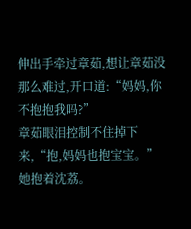伸出手牵过章茹,想让章茹没那么难过,开口道:“妈妈,你不抱抱我吗?”
章茹眼泪控制不住掉下来,“抱,妈妈也抱宝宝。”她抱着沈荔。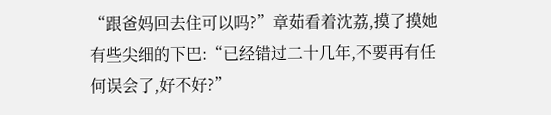“跟爸妈回去住可以吗?”章茹看着沈荔,摸了摸她有些尖细的下巴:“已经错过二十几年,不要再有任何误会了,好不好?”